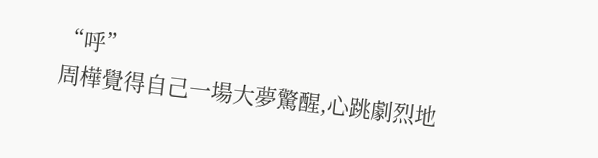“呼”
周樺覺得自己一場大夢驚醒,心跳劇烈地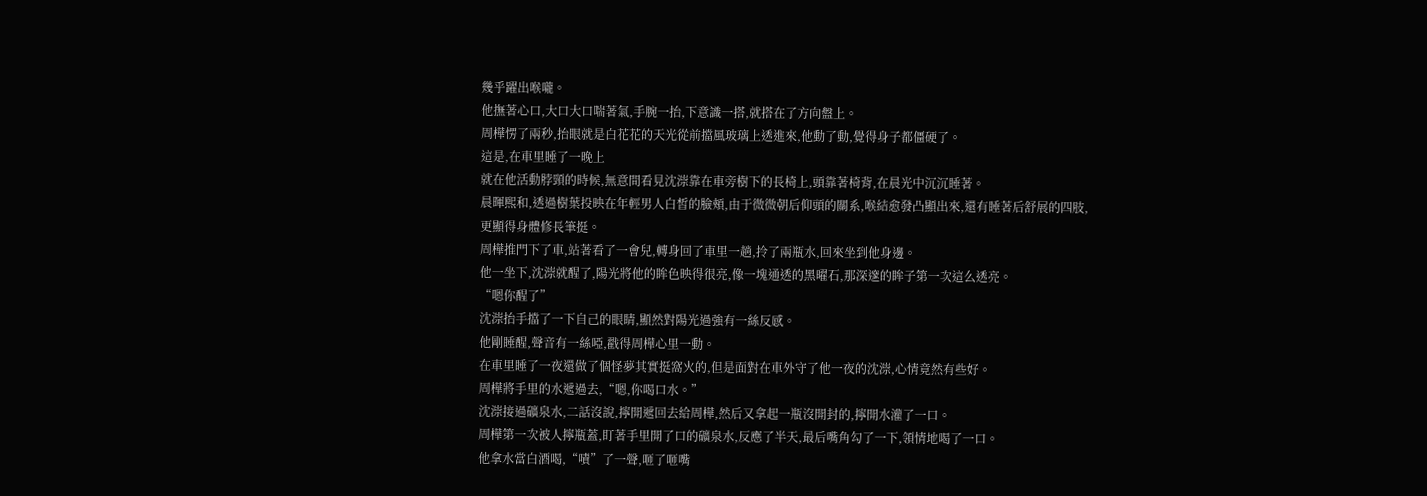幾乎躍出喉嚨。
他撫著心口,大口大口喘著氣,手腕一抬,下意識一搭,就搭在了方向盤上。
周樺愣了兩秒,抬眼就是白花花的天光從前擋風玻璃上透進來,他動了動,覺得身子都僵硬了。
這是,在車里睡了一晚上
就在他活動脖頸的時候,無意間看見沈漴靠在車旁樹下的長椅上,頭靠著椅背,在晨光中沉沉睡著。
晨暉熙和,透過樹葉投映在年輕男人白皙的臉頰,由于微微朝后仰頭的關系,喉結愈發凸顯出來,還有睡著后舒展的四肢,更顯得身體修長筆挺。
周樺推門下了車,站著看了一會兒,轉身回了車里一趟,拎了兩瓶水,回來坐到他身邊。
他一坐下,沈漴就醒了,陽光將他的眸色映得很亮,像一塊通透的黑曜石,那深邃的眸子第一次這么透亮。
“嗯你醒了”
沈漴抬手擋了一下自己的眼睛,顯然對陽光過強有一絲反感。
他剛睡醒,聲音有一絲啞,戳得周樺心里一動。
在車里睡了一夜還做了個怪夢其實挺窩火的,但是面對在車外守了他一夜的沈漴,心情竟然有些好。
周樺將手里的水遞過去,“嗯,你喝口水。”
沈漴接過礦泉水,二話沒說,擰開遞回去給周樺,然后又拿起一瓶沒開封的,擰開水灌了一口。
周樺第一次被人擰瓶蓋,盯著手里開了口的礦泉水,反應了半天,最后嘴角勾了一下,領情地喝了一口。
他拿水當白酒喝,“嘖”了一聲,咂了咂嘴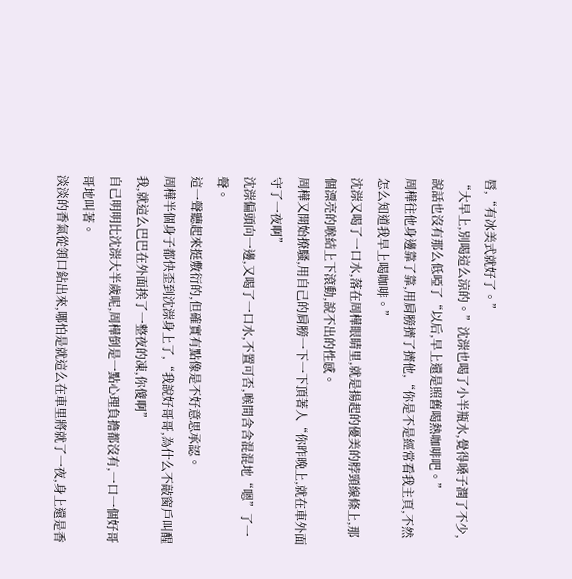唇,“有冰美式就好了。”
“大早上,別喝這么涼的。”沈漴也喝了小半瓶水,覺得嗓子潤了不少,說話也沒有那么低啞了“以后,早上還是照舊喝熱咖啡吧。”
周樺往他身邊靠了靠,用肩膀擠了擠他,“你是不是經常看我主頁,不然怎么知道我早上喝咖啡。”
沈漴又喝了一口水,落在周樺眼睛里,就是揚起的優美的脖頸線條上,那個漂亮的喉結上下滾動,說不出的性感。
周樺又開始撩騷,用自己的肩膀一下一下頂著人“你昨晚上,就在車外面守了一夜啊”
沈漴偏頭向一邊,又喝了一口水,不置可否,喉間含含混混地“嗯”了一聲。
這一聲聽起來挺敷衍的,但確實有點像是不好意思承認。
周樺半個身子都快歪到沈漴身上了,“我說好哥哥,為什么不敲窗戶叫醒我,就這么巴巴在外面挨了一整夜的凍,你傻啊”
自己明明比沈漴大半歲呢,周樺倒是一點心理負擔都沒有,一口一個好哥哥地叫著。
淡淡的香氣從領口鉆出來,哪怕是就這么在車里將就了一夜,身上還是香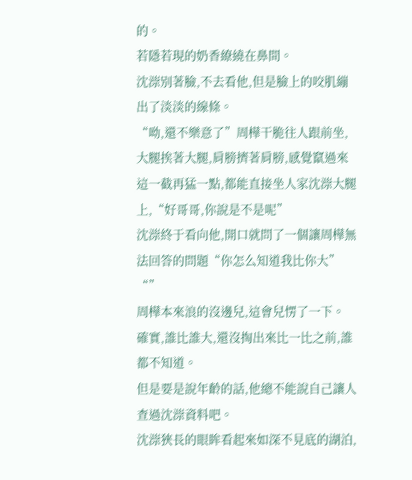的。
若隱若現的奶香繚繞在鼻間。
沈漴別著臉,不去看他,但是臉上的咬肌繃出了淡淡的線條。
“呦,還不樂意了”周樺干脆往人跟前坐,大腿挨著大腿,肩膀擠著肩膀,感覺竄過來這一截再猛一點,都能直接坐人家沈漴大腿上,“好哥哥,你說是不是呢”
沈漴終于看向他,開口就問了一個讓周樺無法回答的問題“你怎么知道我比你大”
“”
周樺本來浪的沒邊兒,這會兒愣了一下。
確實,誰比誰大,還沒掏出來比一比之前,誰都不知道。
但是要是說年齡的話,他總不能說自己讓人查過沈漴資料吧。
沈漴狹長的眼眸看起來如深不見底的湖泊,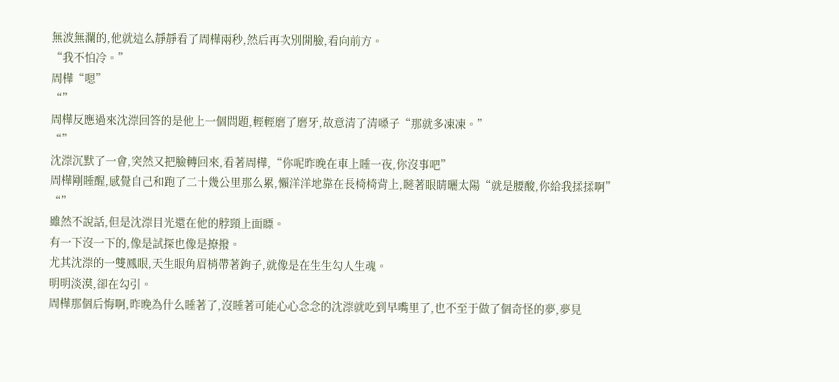無波無瀾的,他就這么靜靜看了周樺兩秒,然后再次別開臉,看向前方。
“我不怕冷。”
周樺“嗯”
“”
周樺反應過來沈漴回答的是他上一個問題,輕輕磨了磨牙,故意清了清嗓子“那就多凍凍。”
“”
沈漴沉默了一會,突然又把臉轉回來,看著周樺,“你呢昨晚在車上睡一夜,你沒事吧”
周樺剛睡醒,感覺自己和跑了二十幾公里那么累,懶洋洋地靠在長椅椅背上,瞇著眼睛曬太陽“就是腰酸,你給我揉揉啊”
“”
雖然不說話,但是沈漴目光還在他的脖頸上面瞟。
有一下沒一下的,像是試探也像是撩撥。
尤其沈漴的一雙鳳眼,天生眼角眉梢帶著鉤子,就像是在生生勾人生魂。
明明淡漠,卻在勾引。
周樺那個后悔啊,昨晚為什么睡著了,沒睡著可能心心念念的沈漴就吃到早嘴里了,也不至于做了個奇怪的夢,夢見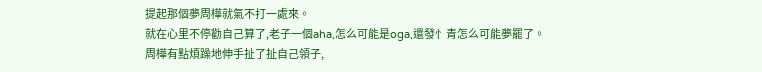提起那個夢周樺就氣不打一處來。
就在心里不停勸自己算了,老子一個aha,怎么可能是oga,還發忄青怎么可能夢罷了。
周樺有點煩躁地伸手扯了扯自己領子,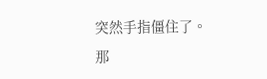突然手指僵住了。
那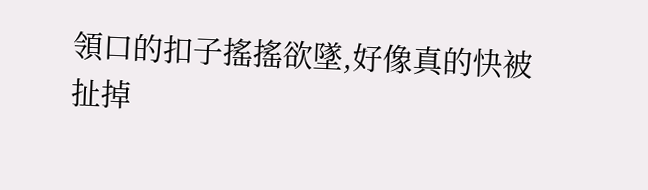領口的扣子搖搖欲墜,好像真的快被扯掉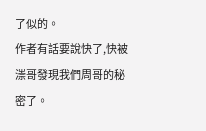了似的。
作者有話要說快了,快被漴哥發現我們周哥的秘密了。